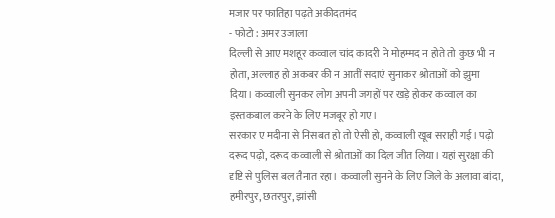मजार पर फातिहा पढ़ते अकीदतमंद
- फोटो : अमर उजाला
दिल्ली से आए मशहूर कव्वाल चांद कादरी ने मोहम्मद न होते तो कुछ भी न होता, अल्लाह हो अकबर की न आतीं सदाएं सुनाकर श्रोताओं को झुमा दिया। कव्वाली सुनकर लोग अपनी जगहों पर खड़े होकर कव्वाल का इस्तकबाल करने के लिए मजबूर हो गए।
सरकार ए मदीना से निसबत हो तो ऐसी हो, कव्वाली खूब सराही गई। पढ़ो दरूद पढ़ो, दरूद कव्वाली से श्रोताओं का दिल जीत लिया। यहां सुरक्षा की दृष्टि से पुलिस बल तैनात रहा। कव्वाली सुनने के लिए जिले के अलावा बांदा, हमीरपुर, छतरपुर, झांसी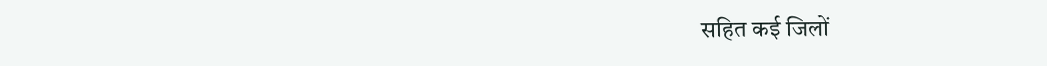सहित कई जिलों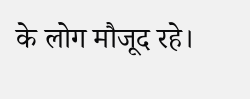के लोग मौजूद रहे।